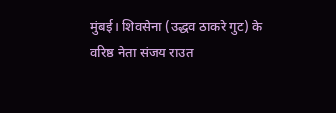मुंबई। शिवसेना (उद्धव ठाकरे गुट) के वरिष्ठ नेता संजय राउत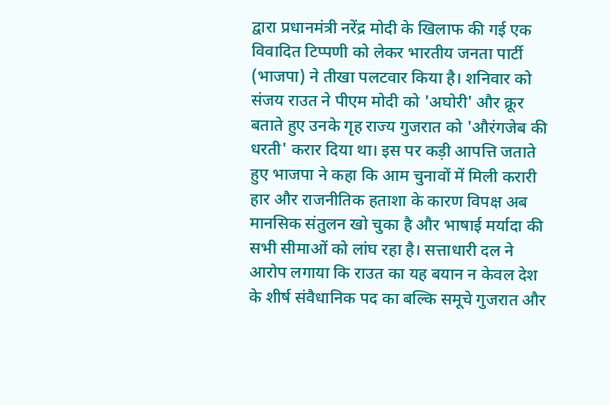द्वारा प्रधानमंत्री नरेंद्र मोदी के खिलाफ की गई एक विवादित टिप्पणी को लेकर भारतीय जनता पार्टी (भाजपा) ने तीखा पलटवार किया है। शनिवार को संजय राउत ने पीएम मोदी को 'अघोरी' और क्रूर बताते हुए उनके गृह राज्य गुजरात को 'औरंगजेब की धरती' करार दिया था। इस पर कड़ी आपत्ति जताते हुए भाजपा ने कहा कि आम चुनावों में मिली करारी हार और राजनीतिक हताशा के कारण विपक्ष अब मानसिक संतुलन खो चुका है और भाषाई मर्यादा की सभी सीमाओं को लांघ रहा है। सत्ताधारी दल ने आरोप लगाया कि राउत का यह बयान न केवल देश के शीर्ष संवैधानिक पद का बल्कि समूचे गुजरात और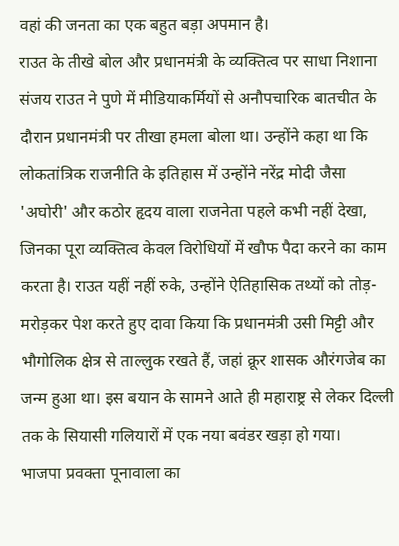वहां की जनता का एक बहुत बड़ा अपमान है।
राउत के तीखे बोल और प्रधानमंत्री के व्यक्तित्व पर साधा निशाना
संजय राउत ने पुणे में मीडियाकर्मियों से अनौपचारिक बातचीत के दौरान प्रधानमंत्री पर तीखा हमला बोला था। उन्होंने कहा था कि लोकतांत्रिक राजनीति के इतिहास में उन्होंने नरेंद्र मोदी जैसा 'अघोरी' और कठोर हृदय वाला राजनेता पहले कभी नहीं देखा, जिनका पूरा व्यक्तित्व केवल विरोधियों में खौफ पैदा करने का काम करता है। राउत यहीं नहीं रुके, उन्होंने ऐतिहासिक तथ्यों को तोड़-मरोड़कर पेश करते हुए दावा किया कि प्रधानमंत्री उसी मिट्टी और भौगोलिक क्षेत्र से ताल्लुक रखते हैं, जहां क्रूर शासक औरंगजेब का जन्म हुआ था। इस बयान के सामने आते ही महाराष्ट्र से लेकर दिल्ली तक के सियासी गलियारों में एक नया बवंडर खड़ा हो गया।
भाजपा प्रवक्ता पूनावाला का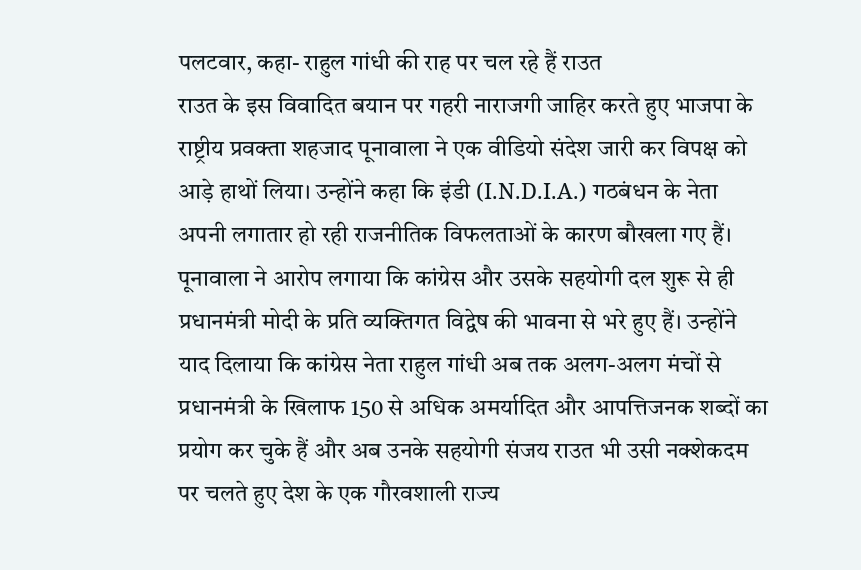पलटवार, कहा- राहुल गांधी की राह पर चल रहे हैं राउत
राउत के इस विवादित बयान पर गहरी नाराजगी जाहिर करते हुए भाजपा के राष्ट्रीय प्रवक्ता शहजाद पूनावाला ने एक वीडियो संदेश जारी कर विपक्ष को आड़े हाथों लिया। उन्होंने कहा कि इंडी (I.N.D.I.A.) गठबंधन के नेता अपनी लगातार हो रही राजनीतिक विफलताओं के कारण बौखला गए हैं। पूनावाला ने आरोप लगाया कि कांग्रेस और उसके सहयोगी दल शुरू से ही प्रधानमंत्री मोदी के प्रति व्यक्तिगत विद्वेष की भावना से भरे हुए हैं। उन्होंने याद दिलाया कि कांग्रेस नेता राहुल गांधी अब तक अलग-अलग मंचों से प्रधानमंत्री के खिलाफ 150 से अधिक अमर्यादित और आपत्तिजनक शब्दों का प्रयोग कर चुके हैं और अब उनके सहयोगी संजय राउत भी उसी नक्शेकदम पर चलते हुए देश के एक गौरवशाली राज्य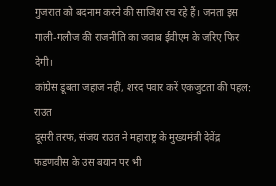गुजरात को बदनाम करने की साजिश रच रहे हैं। जनता इस गाली-गलौज की राजनीति का जवाब ईवीएम के जरिए फिर देगी।
कांग्रेस डूबता जहाज नहीं, शरद पवार करें एकजुटता की पहल: राउत
दूसरी तरफ, संजय राउत ने महाराष्ट्र के मुख्यमंत्री देवेंद्र फडणवीस के उस बयान पर भी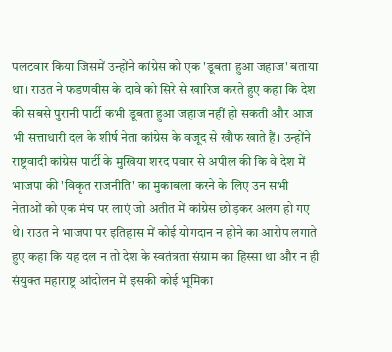पलटवार किया जिसमें उन्होंने कांग्रेस को एक 'डूबता हुआ जहाज' बताया था। राउत ने फडणवीस के दावे को सिरे से खारिज करते हुए कहा कि देश की सबसे पुरानी पार्टी कभी डूबता हुआ जहाज नहीं हो सकती और आज भी सत्ताधारी दल के शीर्ष नेता कांग्रेस के वजूद से खौफ खाते हैं। उन्होंने राष्ट्रवादी कांग्रेस पार्टी के मुखिया शरद पवार से अपील की कि वे देश में भाजपा की 'विकृत राजनीति' का मुकाबला करने के लिए उन सभी नेताओं को एक मंच पर लाएं जो अतीत में कांग्रेस छोड़कर अलग हो गए थे। राउत ने भाजपा पर इतिहास में कोई योगदान न होने का आरोप लगाते हुए कहा कि यह दल न तो देश के स्वतंत्रता संग्राम का हिस्सा था और न ही संयुक्त महाराष्ट्र आंदोलन में इसकी कोई भूमिका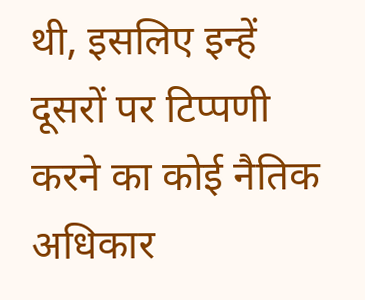थी, इसलिए इन्हें दूसरों पर टिप्पणी करने का कोई नैतिक अधिकार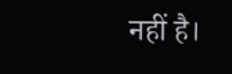नहीं है।